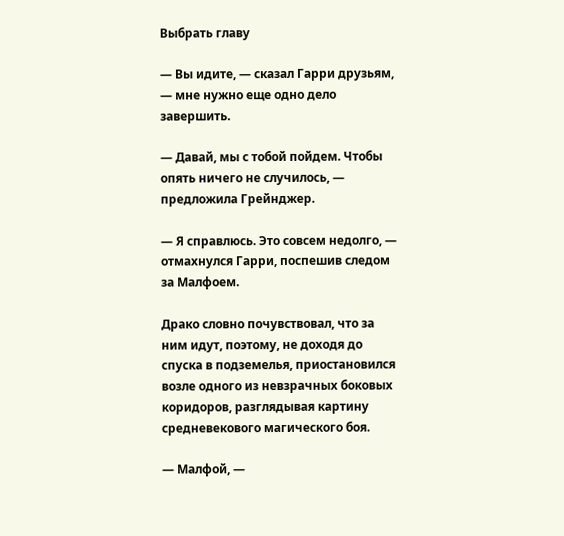Выбрать главу

— Вы идите, — сказал Гарри друзьям, — мне нужно еще одно дело завершить.

— Давай, мы с тобой пойдем. Чтобы опять ничего не случилось, — предложила Грейнджер.

— Я справлюсь. Это совсем недолго, — отмахнулся Гарри, поспешив следом за Малфоем.

Драко словно почувствовал, что за ним идут, поэтому, не доходя до спуска в подземелья, приостановился возле одного из невзрачных боковых коридоров, разглядывая картину средневекового магического боя.

— Малфой, —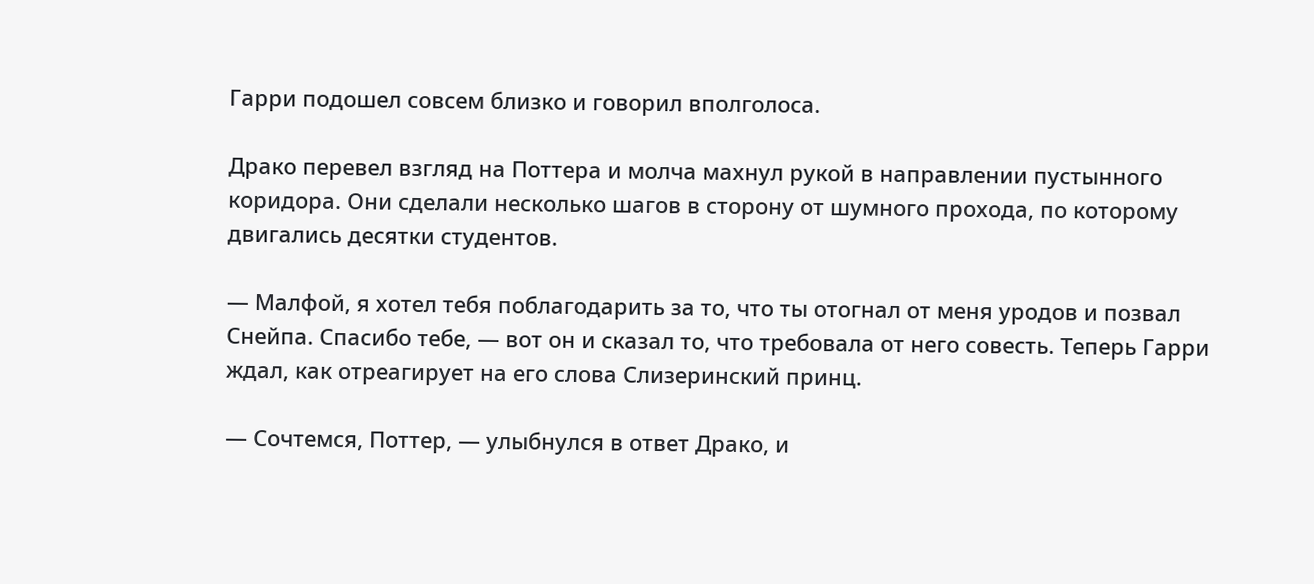Гарри подошел совсем близко и говорил вполголоса.

Драко перевел взгляд на Поттера и молча махнул рукой в направлении пустынного коридора. Они сделали несколько шагов в сторону от шумного прохода, по которому двигались десятки студентов.

— Малфой, я хотел тебя поблагодарить за то, что ты отогнал от меня уродов и позвал Снейпа. Спасибо тебе, — вот он и сказал то, что требовала от него совесть. Теперь Гарри ждал, как отреагирует на его слова Слизеринский принц.

— Сочтемся, Поттер, — улыбнулся в ответ Драко, и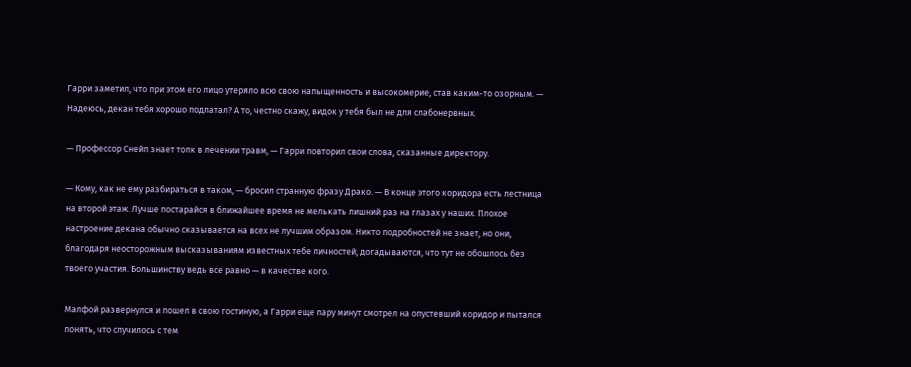Гарри заметил, что при этом его лицо утеряло всю свою напыщенность и высокомерие, став каким-то озорным. — Надеюсь, декан тебя хорошо подлатал? А то, честно скажу, видок у тебя был не для слабонервных.

— Профессор Снейп знает толк в лечении травм, — Гарри повторил свои слова, сказанные директору.

— Кому, как не ему разбираться в таком, — бросил странную фразу Драко. — В конце этого коридора есть лестница на второй этаж. Лучше постарайся в ближайшее время не мелькать лишний раз на глазах у наших. Плохое настроение декана обычно сказывается на всех не лучшим образом. Никто подробностей не знает, но они, благодаря неосторожным высказываниям известных тебе личностей, догадываются, что тут не обошлось без твоего участия. Большинству ведь все равно — в качестве кого.

Малфой развернулся и пошел в свою гостиную, а Гарри еще пару минут смотрел на опустевший коридор и пытался понять, что случилось с тем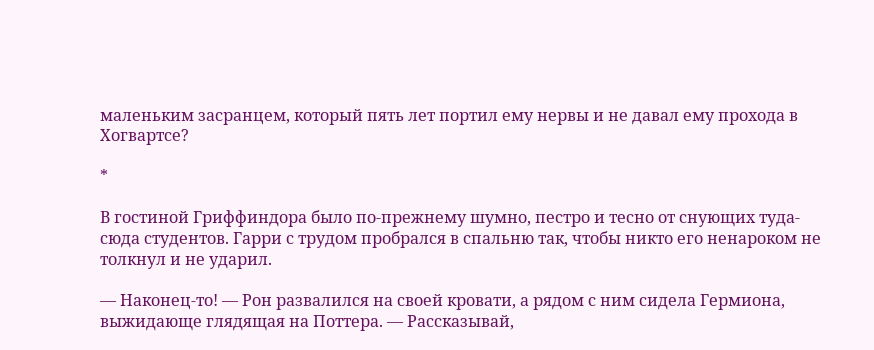маленьким засранцем, который пять лет портил ему нервы и не давал ему прохода в Хогвартсе?

*

В гостиной Гриффиндора было по-прежнему шумно, пестро и тесно от снующих туда-сюда студентов. Гарри с трудом пробрался в спальню так, чтобы никто его ненароком не толкнул и не ударил.

— Наконец-то! — Рон развалился на своей кровати, а рядом с ним сидела Гермиона, выжидающе глядящая на Поттера. — Рассказывай,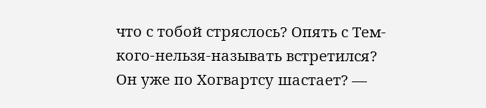что с тобой стряслось? Опять с Тем-кого-нельзя-называть встретился? Он уже по Хогвартсу шастает? —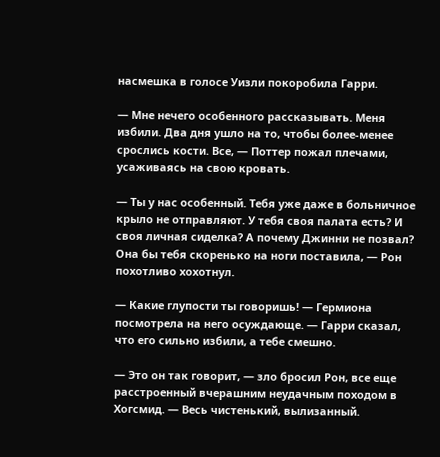насмешка в голосе Уизли покоробила Гарри.

— Мне нечего особенного рассказывать. Меня избили. Два дня ушло на то, чтобы более-менее срослись кости. Все, — Поттер пожал плечами, усаживаясь на свою кровать.

— Ты у нас особенный. Тебя уже даже в больничное крыло не отправляют. У тебя своя палата есть? И своя личная сиделка? А почему Джинни не позвал? Она бы тебя скоренько на ноги поставила, — Рон похотливо хохотнул.

— Какие глупости ты говоришь! — Гермиона посмотрела на него осуждающе. — Гарри сказал, что его сильно избили, а тебе смешно.

— Это он так говорит, — зло бросил Рон, все еще расстроенный вчерашним неудачным походом в Хогсмид. — Весь чистенький, вылизанный.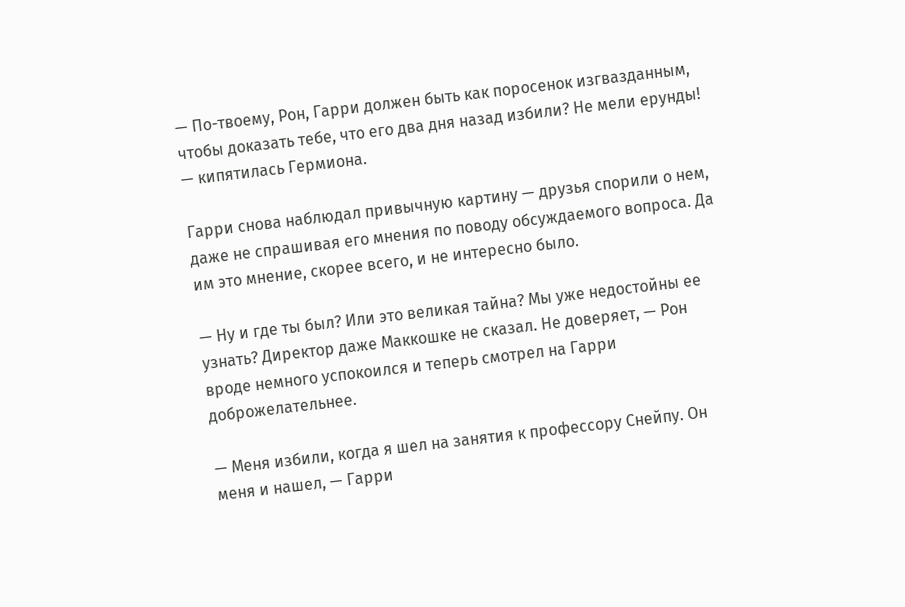— По-твоему, Рон, Гарри должен быть как поросенок изгвазданным, чтобы доказать тебе, что его два дня назад избили? Не мели ерунды! — кипятилась Гермиона.

Гарри снова наблюдал привычную картину — друзья спорили о нем, даже не спрашивая его мнения по поводу обсуждаемого вопроса. Да им это мнение, скорее всего, и не интересно было.

— Ну и где ты был? Или это великая тайна? Мы уже недостойны ее узнать? Директор даже Маккошке не сказал. Не доверяет, — Рон вроде немного успокоился и теперь смотрел на Гарри доброжелательнее.

— Меня избили, когда я шел на занятия к профессору Снейпу. Он меня и нашел, — Гарри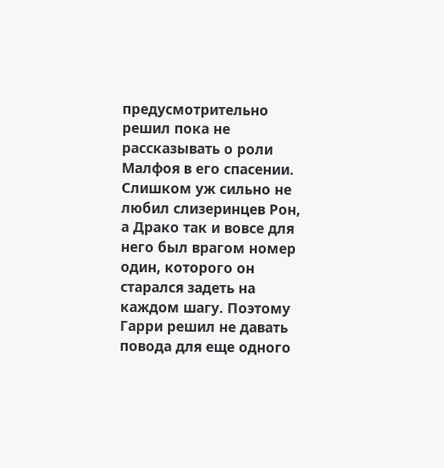предусмотрительно решил пока не рассказывать о роли Малфоя в его спасении. Слишком уж сильно не любил слизеринцев Рон, а Драко так и вовсе для него был врагом номер один, которого он старался задеть на каждом шагу. Поэтому Гарри решил не давать повода для еще одного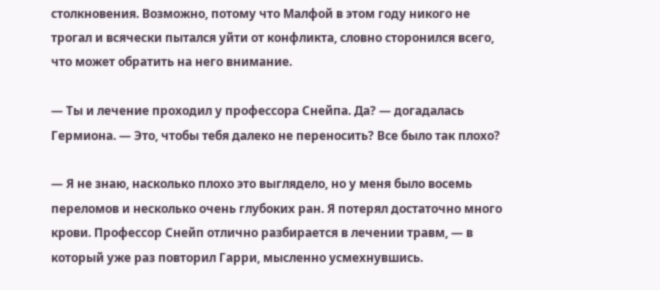столкновения. Возможно, потому что Малфой в этом году никого не трогал и всячески пытался уйти от конфликта, словно сторонился всего, что может обратить на него внимание.

— Ты и лечение проходил у профессора Снейпа. Да? — догадалась Гермиона. — Это, чтобы тебя далеко не переносить? Все было так плохо?

— Я не знаю, насколько плохо это выглядело, но у меня было восемь переломов и несколько очень глубоких ран. Я потерял достаточно много крови. Профессор Снейп отлично разбирается в лечении травм, — в который уже раз повторил Гарри, мысленно усмехнувшись.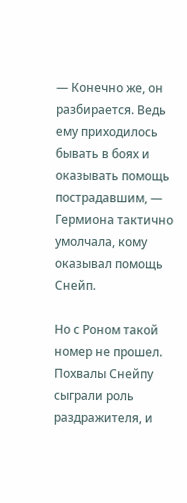— Конечно же, он разбирается. Ведь ему приходилось бывать в боях и оказывать помощь пострадавшим, — Гермиона тактично умолчала, кому оказывал помощь Снейп.

Но с Роном такой номер не прошел. Похвалы Снейпу сыграли роль раздражителя, и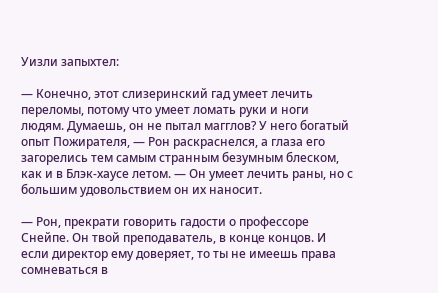Уизли запыхтел:

— Конечно, этот слизеринский гад умеет лечить переломы, потому что умеет ломать руки и ноги людям. Думаешь, он не пытал магглов? У него богатый опыт Пожирателя, — Рон раскраснелся, а глаза его загорелись тем самым странным безумным блеском, как и в Блэк-хаусе летом. — Он умеет лечить раны, но с большим удовольствием он их наносит.

— Рон, прекрати говорить гадости о профессоре Снейпе. Он твой преподаватель, в конце концов. И если директор ему доверяет, то ты не имеешь права сомневаться в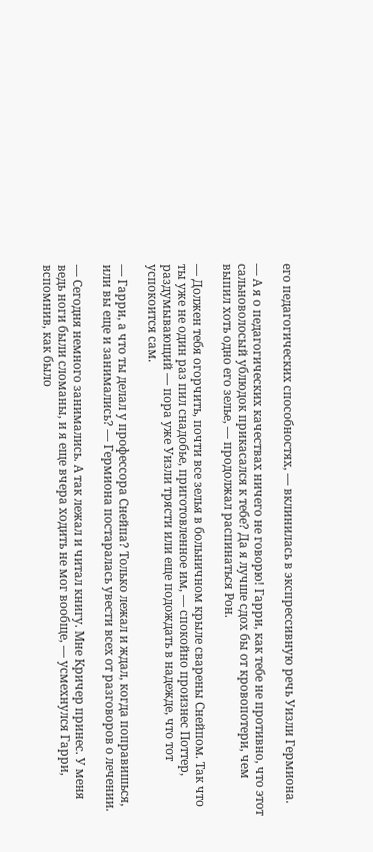его педагогических способностях, — вклинилась в экспрессивную речь Уизли Гермиона.

— А я о педагогических качествах ничего не говорю! Гарри, как тебе не противно, что этот сальноволосый ублюдок прикасался к тебе? Да я лучше сдох бы от кровопотери, чем выпил хоть одно его зелье, — продолжал распинаться Рон.

— Должен тебя огорчить, почти все зелья в больничном крыле сварены Снейпом. Так что ты уже не один раз пил снадобье, приготовленное им, — спокойно произнес Поттер, раздумывающий — пора уже Уизли трясти или еще подождать в надежде, что тот успокоится сам.

— Гарри, а что ты делал у профессора Снейпа? Только лежал и ждал, когда поправишься, или вы еще и занимались? — Гермиона постаралась увести всех от разговоров о лечении.

— Сегодня немного занимались. А так лежал и читал книгу. Мне Кричер принес. У меня ведь ноги были сломаны, и я еще вчера ходить не мог вообще, — усмехнулся Гарри, вспомнив, как было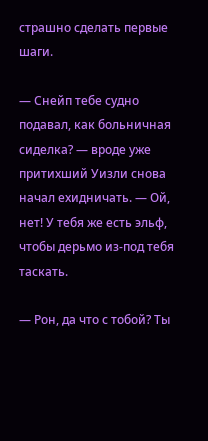страшно сделать первые шаги.

— Снейп тебе судно подавал, как больничная сиделка? — вроде уже притихший Уизли снова начал ехидничать. — Ой, нет! У тебя же есть эльф, чтобы дерьмо из-под тебя таскать.

— Рон, да что с тобой? Ты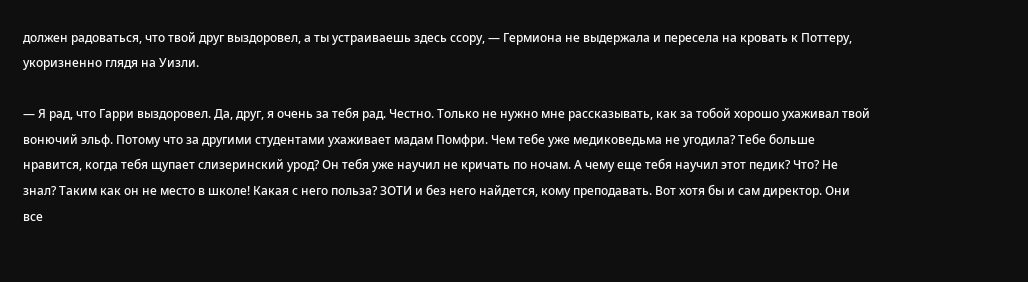должен радоваться, что твой друг выздоровел, а ты устраиваешь здесь ссору, — Гермиона не выдержала и пересела на кровать к Поттеру, укоризненно глядя на Уизли.

— Я рад, что Гарри выздоровел. Да, друг, я очень за тебя рад. Честно. Только не нужно мне рассказывать, как за тобой хорошо ухаживал твой вонючий эльф. Потому что за другими студентами ухаживает мадам Помфри. Чем тебе уже медиковедьма не угодила? Тебе больше нравится, когда тебя щупает слизеринский урод? Он тебя уже научил не кричать по ночам. А чему еще тебя научил этот педик? Что? Не знал? Таким как он не место в школе! Какая с него польза? ЗОТИ и без него найдется, кому преподавать. Вот хотя бы и сам директор. Они все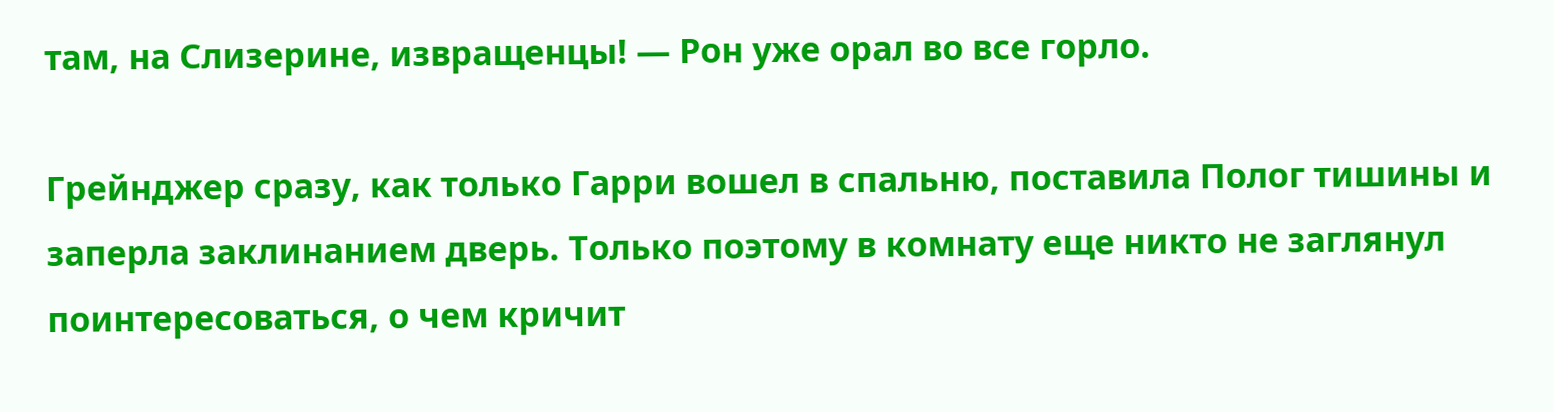там, на Слизерине, извращенцы! — Рон уже орал во все горло.

Грейнджер сразу, как только Гарри вошел в спальню, поставила Полог тишины и заперла заклинанием дверь. Только поэтому в комнату еще никто не заглянул поинтересоваться, о чем кричит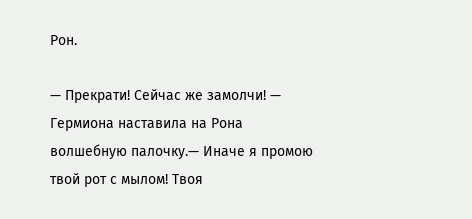Рон.

— Прекрати! Сейчас же замолчи! — Гермиона наставила на Рона волшебную палочку.— Иначе я промою твой рот с мылом! Твоя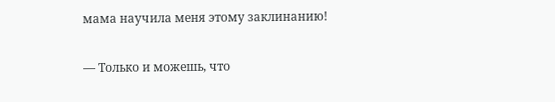мама научила меня этому заклинанию!

— Только и можешь, что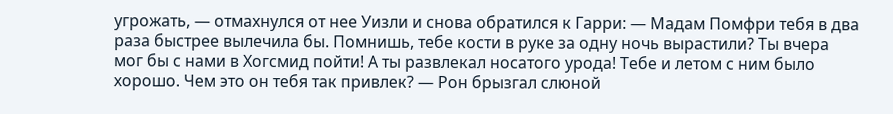угрожать, — отмахнулся от нее Уизли и снова обратился к Гарри: — Мадам Помфри тебя в два раза быстрее вылечила бы. Помнишь, тебе кости в руке за одну ночь вырастили? Ты вчера мог бы с нами в Хогсмид пойти! А ты развлекал носатого урода! Тебе и летом с ним было хорошо. Чем это он тебя так привлек? — Рон брызгал слюной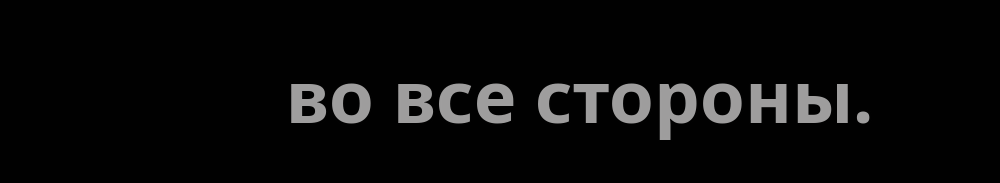во все стороны.